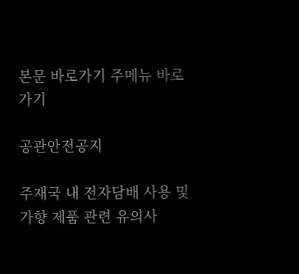본문 바로가기 주메뉴 바로가기

공관안전공지

주재국 내 전자담배 사용 및 가향 제품 관련 유의사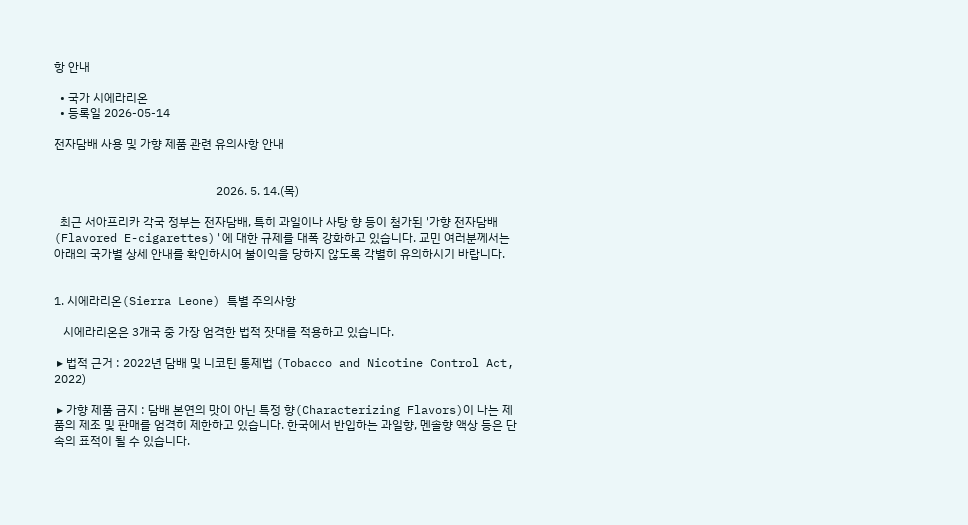항 안내

  • 국가 시에라리온
  • 등록일 2026-05-14

전자담배 사용 및 가향 제품 관련 유의사항 안내


                                                      2026. 5. 14.(목)

  최근 서아프리카 각국 정부는 전자담배, 특히 과일이나 사탕 향 등이 첨가된 '가향 전자담배(Flavored E-cigarettes)'에 대한 규제를 대폭 강화하고 있습니다. 교민 여러분께서는 아래의 국가별 상세 안내를 확인하시어 불이익을 당하지 않도록 각별히 유의하시기 바랍니다.


1. 시에라리온(Sierra Leone) 특별 주의사항

   시에라리온은 3개국 중 가장 엄격한 법적 잣대를 적용하고 있습니다.

 ▸ 법적 근거 : 2022년 담배 및 니코틴 통제법 (Tobacco and Nicotine Control Act, 2022)

 ▸ 가향 제품 금지 : 담배 본연의 맛이 아닌 특정 향(Characterizing Flavors)이 나는 제품의 제조 및 판매를 엄격히 제한하고 있습니다. 한국에서 반입하는 과일향, 멘솔향 액상 등은 단속의 표적이 될 수 있습니다.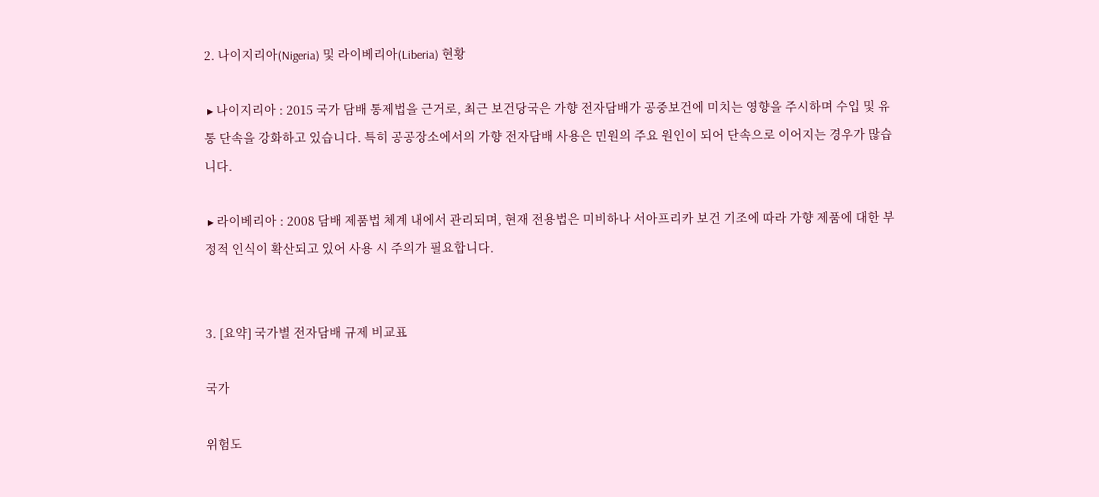2. 나이지리아(Nigeria) 및 라이베리아(Liberia) 현황

 ▸ 나이지리아 : 2015 국가 담배 통제법을 근거로, 최근 보건당국은 가향 전자담배가 공중보건에 미치는 영향을 주시하며 수입 및 유통 단속을 강화하고 있습니다. 특히 공공장소에서의 가향 전자담배 사용은 민원의 주요 원인이 되어 단속으로 이어지는 경우가 많습니다.

 ▸ 라이베리아 : 2008 담배 제품법 체계 내에서 관리되며, 현재 전용법은 미비하나 서아프리카 보건 기조에 따라 가향 제품에 대한 부정적 인식이 확산되고 있어 사용 시 주의가 필요합니다.


3. [요약] 국가별 전자담배 규제 비교표

국가

위험도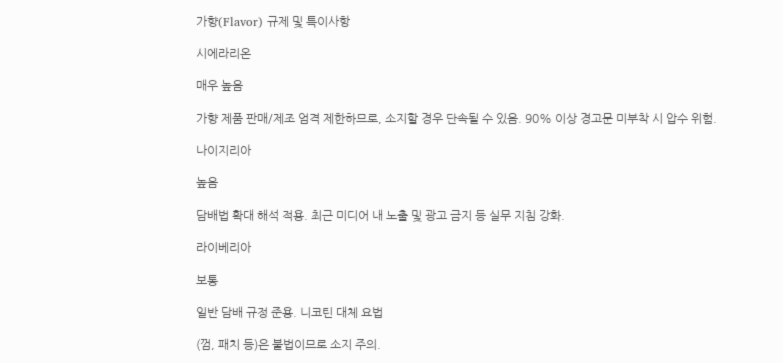가향(Flavor) 규제 및 특이사항

시에라리온

매우 높음

가향 제품 판매/제조 엄격 제한하므로, 소지할 경우 단속될 수 있음. 90% 이상 경고문 미부착 시 압수 위험.

나이지리아

높음

담배법 확대 해석 적용. 최근 미디어 내 노출 및 광고 금지 등 실무 지침 강화.

라이베리아

보통

일반 담배 규정 준용. 니코틴 대체 요법

(껌, 패치 등)은 불법이므로 소지 주의.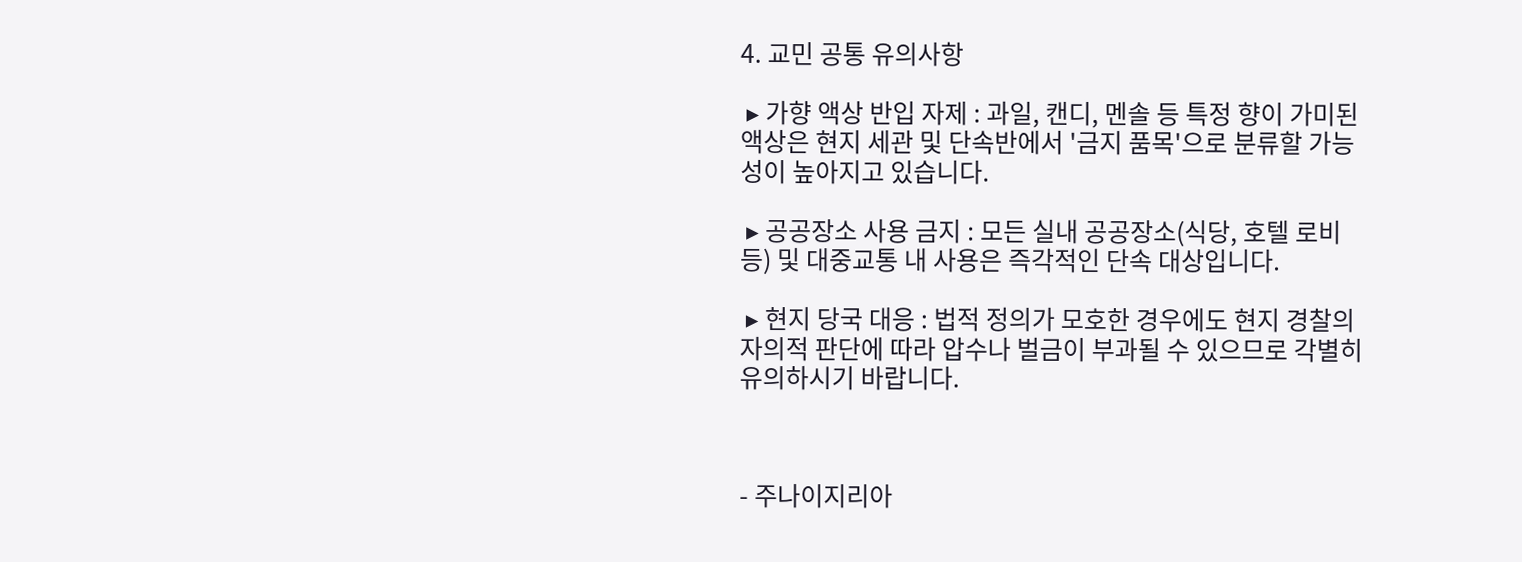4. 교민 공통 유의사항

 ▸ 가향 액상 반입 자제 : 과일, 캔디, 멘솔 등 특정 향이 가미된 액상은 현지 세관 및 단속반에서 '금지 품목'으로 분류할 가능성이 높아지고 있습니다.

 ▸ 공공장소 사용 금지 : 모든 실내 공공장소(식당, 호텔 로비 등) 및 대중교통 내 사용은 즉각적인 단속 대상입니다.

 ▸ 현지 당국 대응 : 법적 정의가 모호한 경우에도 현지 경찰의 자의적 판단에 따라 압수나 벌금이 부과될 수 있으므로 각별히 유의하시기 바랍니다.



- 주나이지리아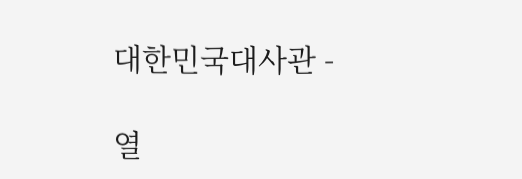대한민국대사관 -

열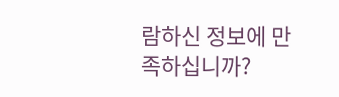람하신 정보에 만족하십니까?